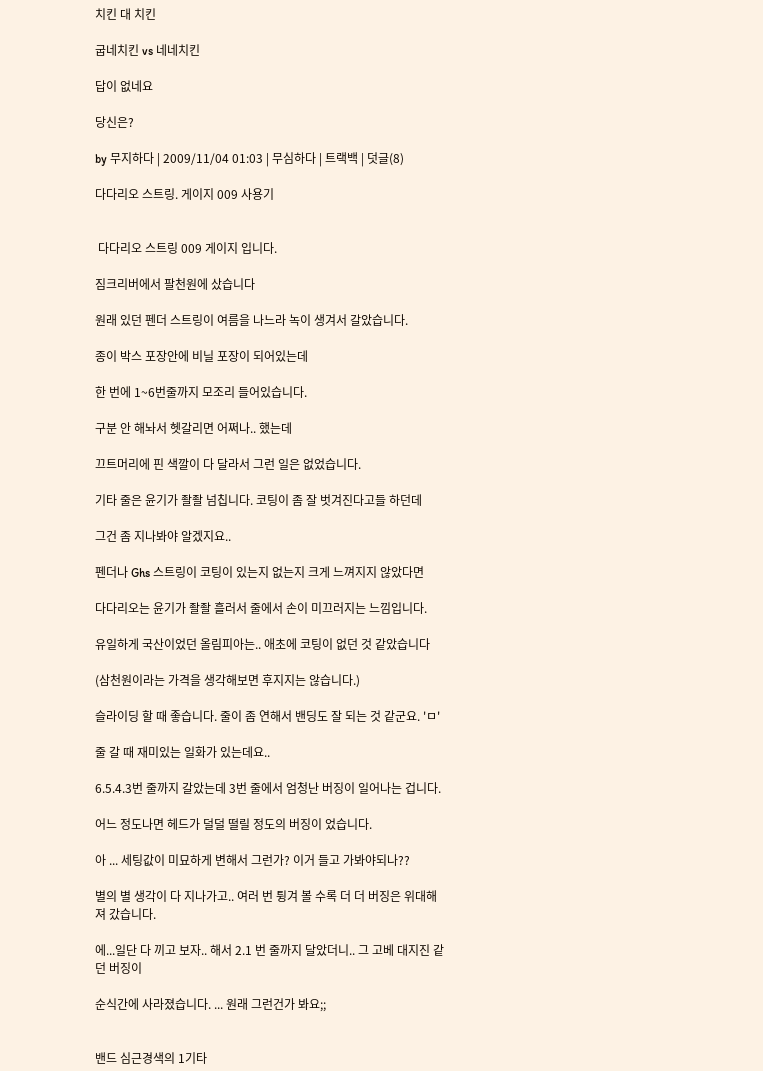치킨 대 치킨

굽네치킨 vs 네네치킨

답이 없네요

당신은?

by 무지하다 | 2009/11/04 01:03 | 무심하다 | 트랙백 | 덧글(8)

다다리오 스트링. 게이지 009 사용기


 다다리오 스트링 009 게이지 입니다.

짐크리버에서 팔천원에 샀습니다

원래 있던 펜더 스트링이 여름을 나느라 녹이 생겨서 갈았습니다.

종이 박스 포장안에 비닐 포장이 되어있는데

한 번에 1~6번줄까지 모조리 들어있습니다.

구분 안 해놔서 헷갈리면 어쩌나.. 했는데

끄트머리에 핀 색깔이 다 달라서 그런 일은 없었습니다.

기타 줄은 윤기가 좔좔 넘칩니다. 코팅이 좀 잘 벗겨진다고들 하던데

그건 좀 지나봐야 알겠지요..

펜더나 Ghs 스트링이 코팅이 있는지 없는지 크게 느껴지지 않았다면

다다리오는 윤기가 좔좔 흘러서 줄에서 손이 미끄러지는 느낌입니다.

유일하게 국산이었던 올림피아는.. 애초에 코팅이 없던 것 같았습니다

(삼천원이라는 가격을 생각해보면 후지지는 않습니다.)

슬라이딩 할 때 좋습니다. 줄이 좀 연해서 밴딩도 잘 되는 것 같군요. 'ㅁ'

줄 갈 때 재미있는 일화가 있는데요..

6.5.4.3번 줄까지 갈았는데 3번 줄에서 엄청난 버징이 일어나는 겁니다.

어느 정도나면 헤드가 덜덜 떨릴 정도의 버징이 었습니다.

아 ... 세팅값이 미묘하게 변해서 그런가? 이거 들고 가봐야되나??

별의 별 생각이 다 지나가고.. 여러 번 튕겨 볼 수록 더 더 버징은 위대해져 갔습니다.

에...일단 다 끼고 보자.. 해서 2.1 번 줄까지 달았더니.. 그 고베 대지진 같던 버징이

순식간에 사라졌습니다. ... 원래 그런건가 봐요;;


밴드 심근경색의 1기타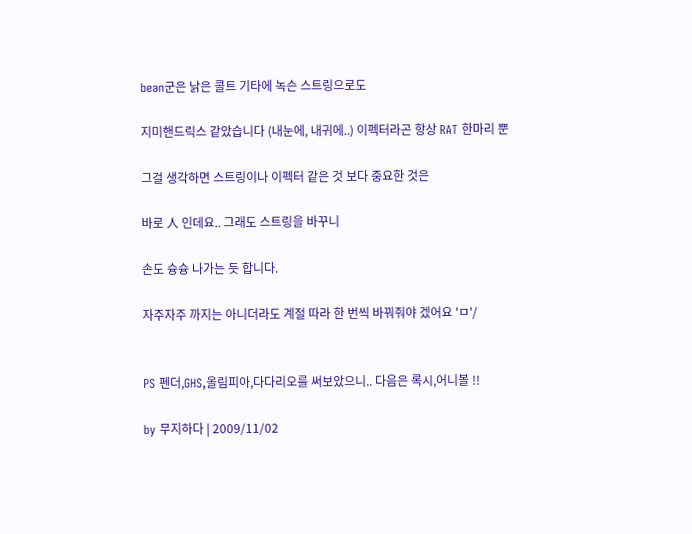bean군은 낡은 콜트 기타에 녹슨 스트링으로도

지미핸드릭스 같았습니다 (내눈에, 내귀에..) 이펙터라곤 항상 RAT 한마리 뿐

그걸 생각하면 스트링이나 이펙터 같은 것 보다 중요한 것은

바로 人 인데요.. 그래도 스트링을 바꾸니

손도 슝슝 나가는 듯 합니다.

자주자주 까지는 아니더라도 계절 따라 한 번씩 바꿔줘야 겠어요 'ㅁ'/


PS 펜더,GHS,올림피아,다다리오를 써보았으니.. 다음은 록시,어니볼 !!

by 무지하다 | 2009/11/02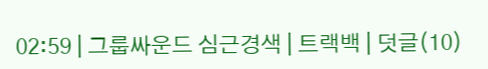02:59 | 그룹싸운드 심근경색 | 트랙백 | 덧글(10)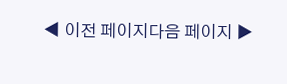◀ 이전 페이지다음 페이지 ▶